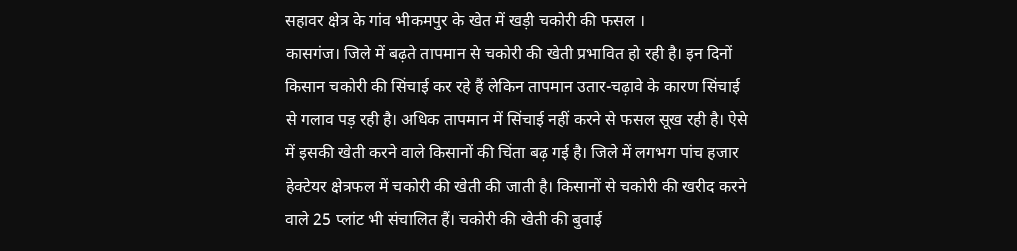सहावर क्षेत्र के गांव भीकमपुर के खेत में खड़ी चकोरी की फसल ।
कासगंज। जिले में बढ़ते तापमान से चकोरी की खेती प्रभावित हो रही है। इन दिनों किसान चकोरी की सिंचाई कर रहे हैं लेकिन तापमान उतार-चढ़ावे के कारण सिंचाई से गलाव पड़ रही है। अधिक तापमान में सिंचाई नहीं करने से फसल सूख रही है। ऐसे में इसकी खेती करने वाले किसानों की चिंता बढ़ गई है। जिले में लगभग पांच हजार हेक्टेयर क्षेत्रफल में चकोरी की खेती की जाती है। किसानों से चकोरी की खरीद करने वाले 25 प्लांट भी संचालित हैं। चकोरी की खेती की बुवाई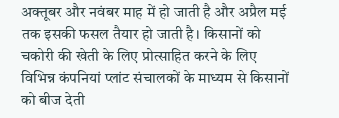अक्तूबर और नवंबर माह में हो जाती है और अप्रैल मई तक इसकी फसल तैयार हो जाती है। किसानों को चकोरी की खेती के लिए प्रोत्साहित करने के लिए विभिन्न कंपनियां प्लांट संचालकों के माध्यम से किसानों को बीज देती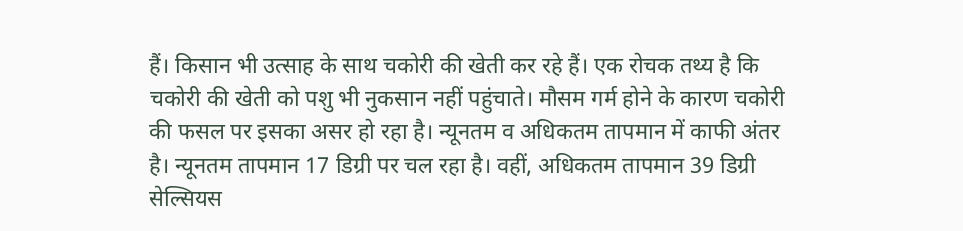हैं। किसान भी उत्साह के साथ चकोरी की खेती कर रहे हैं। एक रोचक तथ्य है कि चकोरी की खेती को पशु भी नुकसान नहीं पहुंचाते। मौसम गर्म होने के कारण चकोरी की फसल पर इसका असर हो रहा है। न्यूनतम व अधिकतम तापमान में काफी अंतर है। न्यूनतम तापमान 17 डिग्री पर चल रहा है। वहीं, अधिकतम तापमान 39 डिग्री सेल्सियस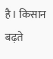है। किसान बढ़ते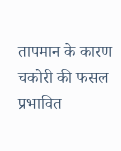तापमान के कारण चकोरी की फसल प्रभावित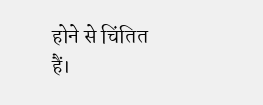होने से चिंतित हैं।